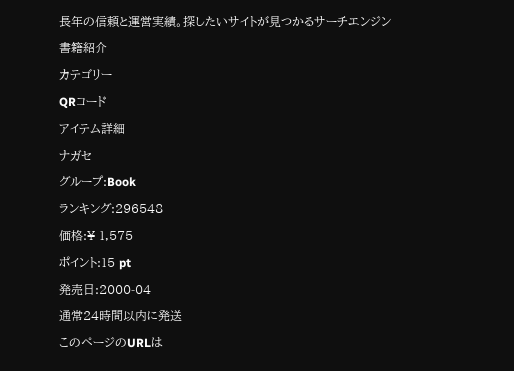長年の信頼と運営実績。探したいサイトが見つかるサーチエンジン
書籍紹介
カテゴリー
QRコード
アイテム詳細
ナガセ
グループ:Book
ランキング:296548
価格:¥ 1,575
ポイント:15 pt
発売日:2000-04
通常24時間以内に発送
このページのURLは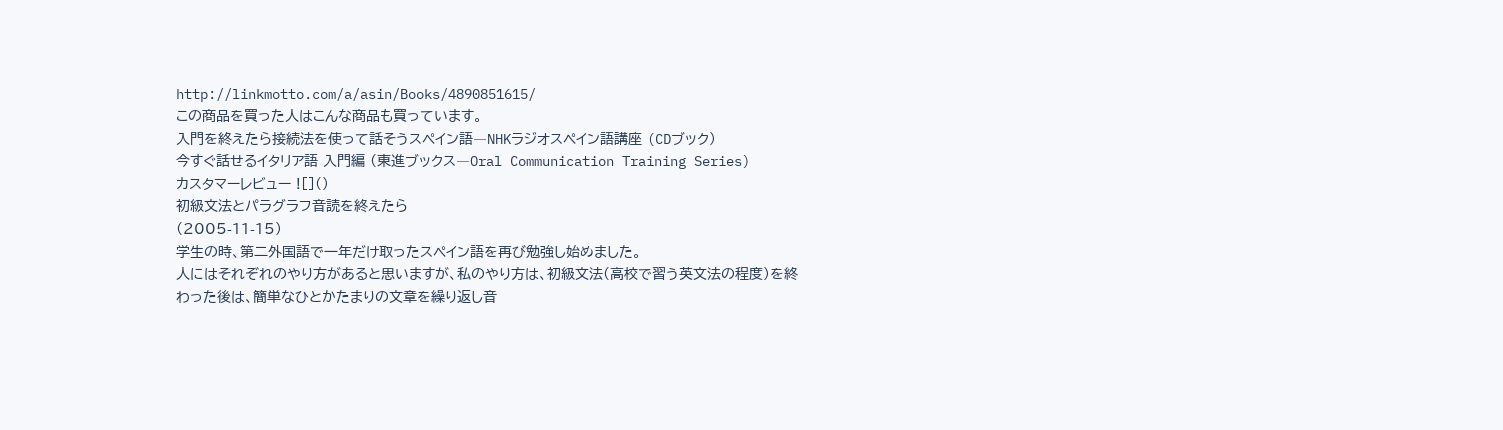http://linkmotto.com/a/asin/Books/4890851615/
この商品を買った人はこんな商品も買っています。
入門を終えたら接続法を使って話そうスペイン語―NHKラジオスペイン語講座 (CDブック)
今すぐ話せるイタリア語 入門編 (東進ブックス―Oral Communication Training Series)
カスタマーレビュー ![]()
初級文法とパラグラフ音読を終えたら
(2005-11-15)
学生の時、第二外国語で一年だけ取ったスペイン語を再び勉強し始めました。
人にはそれぞれのやり方があると思いますが、私のやり方は、初級文法(高校で習う英文法の程度)を終わった後は、簡単なひとかたまりの文章を繰り返し音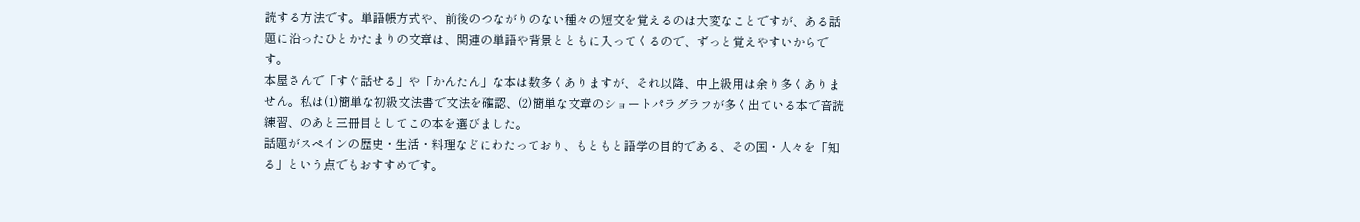読する方法です。単語帳方式や、前後のつながりのない種々の短文を覚えるのは大変なことですが、ある話題に沿ったひとかたまりの文章は、関連の単語や背景とともに入ってくるので、ずっと覚えやすいからです。
本屋さんで「すぐ話せる」や「かんたん」な本は数多くありますが、それ以降、中上級用は余り多くありません。私は(1)簡単な初級文法書で文法を確認、(2)簡単な文章のショートパラグラフが多く出ている本で音読練習、のあと三冊目としてこの本を選びました。
話題がスペインの歴史・生活・料理などにわたっており、もともと語学の目的である、その国・人々を「知る」という点でもおすすめです。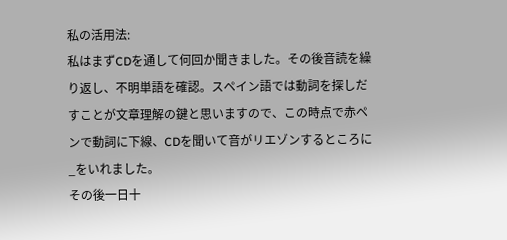私の活用法:
私はまずCDを通して何回か聞きました。その後音読を繰り返し、不明単語を確認。スペイン語では動詞を探しだすことが文章理解の鍵と思いますので、この時点で赤ペンで動詞に下線、CDを聞いて音がリエゾンするところに_をいれました。
その後一日十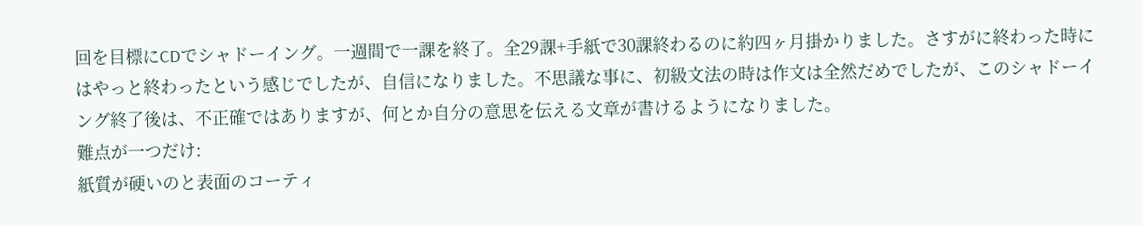回を目標にCDでシャドーイング。一週間で一課を終了。全29課+手紙で30課終わるのに約四ヶ月掛かりました。さすがに終わった時にはやっと終わったという感じでしたが、自信になりました。不思議な事に、初級文法の時は作文は全然だめでしたが、このシャドーイング終了後は、不正確ではありますが、何とか自分の意思を伝える文章が書けるようになりました。
難点が一つだけ:
紙質が硬いのと表面のコーティ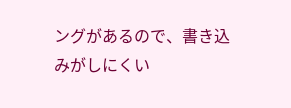ングがあるので、書き込みがしにくい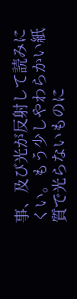事、及び光が反射して読みにくい。もう少しやわらかい紙質で光らないものに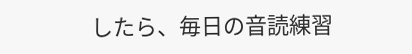したら、毎日の音読練習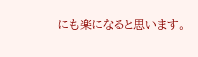にも楽になると思います。